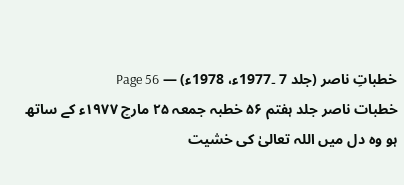خطباتِ ناصر (جلد 7 ۔1977ء، 1978ء) — Page 56
خطبات ناصر جلد ہفتم ۵۶ خطبہ جمعہ ۲۵ مارچ ۱۹۷۷ء کے ساتھ ہو وہ دل میں اللہ تعالیٰ کی خشیت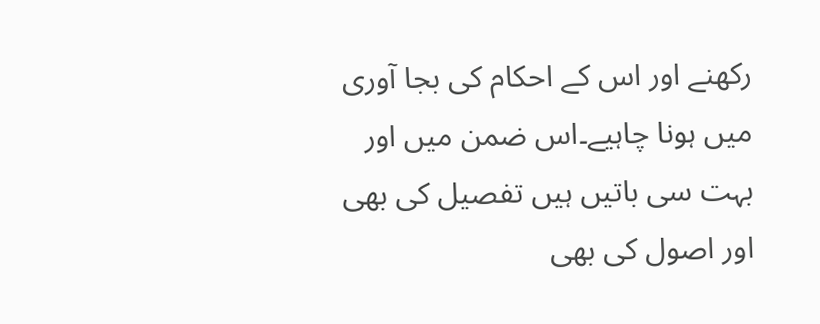رکھنے اور اس کے احکام کی بجا آوری میں ہونا چاہیے۔اس ضمن میں اور بہت سی باتیں ہیں تفصیل کی بھی اور اصول کی بھی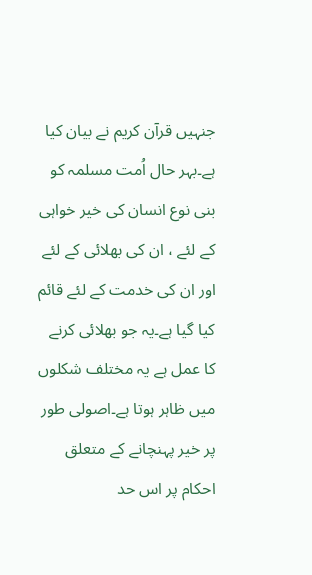جنہیں قرآن کریم نے بیان کیا ہے۔بہر حال اُمت مسلمہ کو بنی نوع انسان کی خیر خواہی کے لئے ، ان کی بھلائی کے لئے اور ان کی خدمت کے لئے قائم کیا گیا ہے۔یہ جو بھلائی کرنے کا عمل ہے یہ مختلف شکلوں میں ظاہر ہوتا ہے۔اصولی طور پر خیر پہنچانے کے متعلق احکام پر اس حد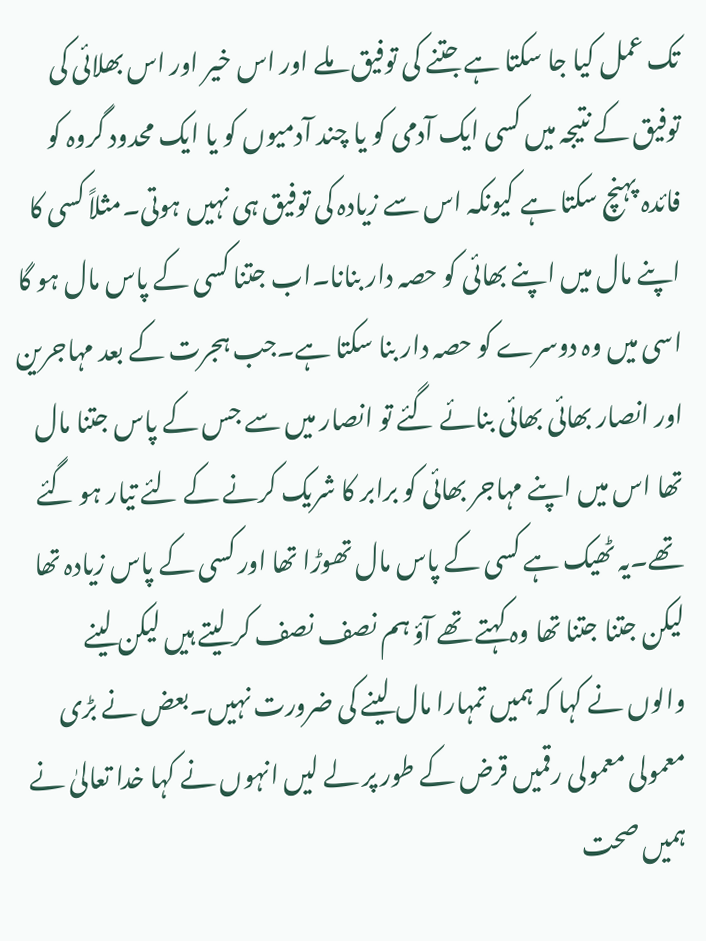تک عمل کیا جا سکتا ہے جتنے کی توفیق ملے اور اس خیر اور اس بھلائی کی توفیق کے نتیجہ میں کسی ایک آدمی کو یا چند آدمیوں کو یا ایک محدود گروہ کو فائدہ پہنچ سکتا ہے کیونکہ اس سے زیادہ کی توفیق ہی نہیں ہوتی۔مثلاً کسی کا اپنے مال میں اپنے بھائی کو حصہ دار بنانا۔اب جتنا کسی کے پاس مال ہو گا اسی میں وہ دوسرے کو حصہ دار بنا سکتا ہے۔جب ہجرت کے بعد مہاجرین اور انصار بھائی بھائی بنائے گئے تو انصار میں سے جس کے پاس جتنا مال تھا اس میں اپنے مہاجر بھائی کو برابر کا شریک کرنے کے لئے تیار ہو گئے تھے۔یہ ٹھیک ہے کسی کے پاس مال تھوڑا تھا اور کسی کے پاس زیادہ تھا لیکن جتنا جتنا تھا وہ کہتے تھے آؤ ہم نصف نصف کر لیتے ہیں لیکن لینے والوں نے کہا کہ ہمیں تمہارا مال لینے کی ضرورت نہیں۔بعض نے بڑی معمولی معمولی رقمیں قرض کے طور پر لے لیں انہوں نے کہا خدا تعالیٰ نے ہمیں صحت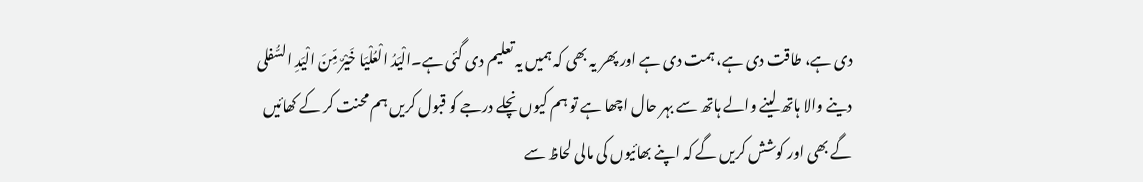دی ہے، طاقت دی ہے، ہمت دی ہے اور پھر یہ بھی کہ ہمیں یہ تعلیم دی گئی ہے۔الْيَدُ الْعُلْيَا خَيْرٌ مِّنَ الْيَدِ السُّفلی دینے والا ہاتھ لینے والے ہاتھ سے بہر حال اچھا ہے تو ہم کیوں نچلے درجے کو قبول کریں ہم محنت کر کے کھائیں گے بھی اور کوشش کریں گے کہ اپنے بھائیوں کی مالی لحاظ سے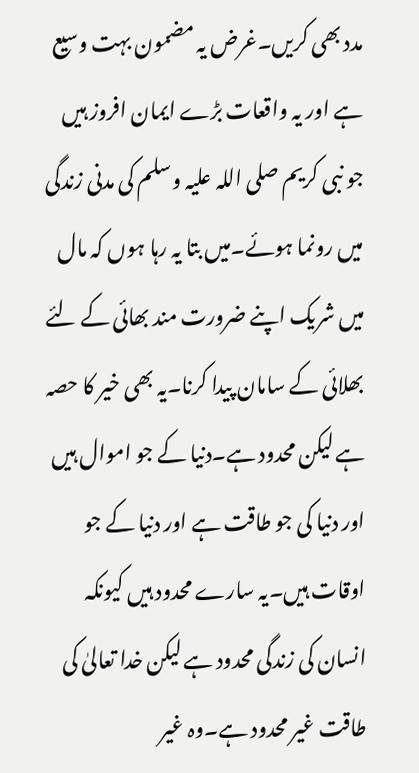مدد بھی کریں۔غرض یہ مضمون بہت وسیع ہے اور یہ واقعات بڑے ایمان افروز ہیں جو نبی کریم صلی اللہ علیہ وسلم کی مدنی زندگی میں رونما ہوئے۔میں بتا یہ رہا ہوں کہ مال میں شریک اپنے ضرورت مند بھائی کے لئے بھلائی کے سامان پیدا کرنا۔یہ بھی خیر کا حصہ ہے لیکن محدود ہے۔دنیا کے جو اموال ہیں اور دنیا کی جو طاقت ہے اور دنیا کے جو اوقات ہیں۔یہ سارے محدود ہیں کیونکہ انسان کی زندگی محدود ہے لیکن خدا تعالیٰ کی طاقت غیر محدود ہے۔وہ غیر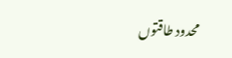محدود طاقتوں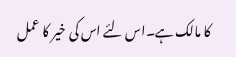کا مالک ہے۔اس لئے اس کی خیر کا عمل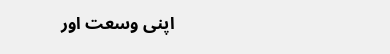اپنی وسعت اور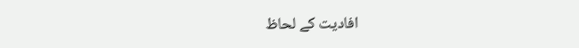افادیت کے لحاظ